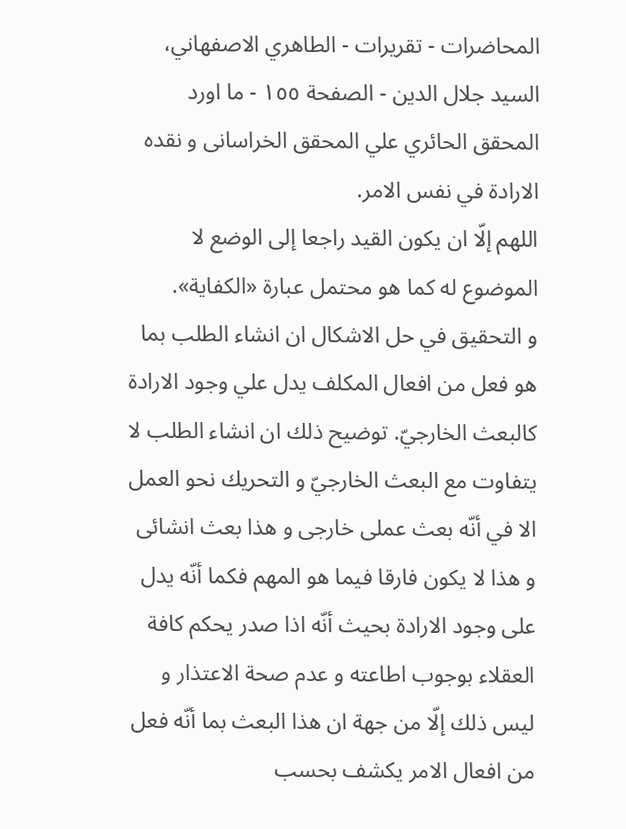المحاضرات - تقريرات - الطاهري الاصفهاني، السيد جلال الدين - الصفحة ١٥٥ - ما اورد المحقق الحائري علي المحقق الخراسانى و نقده
الارادة في نفس الامر.
اللهم إلّا ان يكون القيد راجعا إلى الوضع لا الموضوع له كما هو محتمل عبارة «الكفاية».
و التحقيق في حل الاشكال ان انشاء الطلب بما هو فعل من افعال المكلف يدل علي وجود الارادة كالبعث الخارجيّ. توضيح ذلك ان انشاء الطلب لا يتفاوت مع البعث الخارجيّ و التحريك نحو العمل الا في أنّه بعث عملى خارجى و هذا بعث انشائى و هذا لا يكون فارقا فيما هو المهم فكما أنّه يدل على وجود الارادة بحيث أنّه اذا صدر يحكم كافة العقلاء بوجوب اطاعته و عدم صحة الاعتذار و ليس ذلك إلّا من جهة ان هذا البعث بما أنّه فعل من افعال الامر يكشف بحسب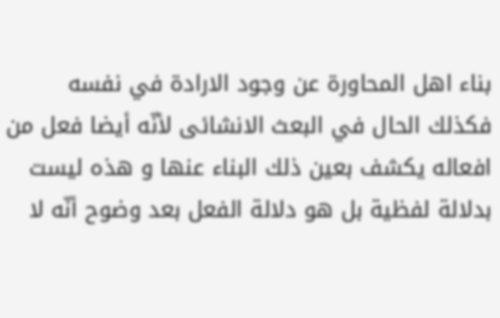بناء اهل المحاورة عن وجود الارادة في نفسه فكذلك الحال في البعث الانشائى لأنّه أيضا فعل من افعاله يكشف بعين ذلك البناء عنها و هذه ليست بدلالة لفظية بل هو دلالة الفعل بعد وضوح أنّه لا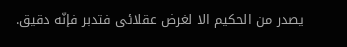يصدر من الحكيم الا لغرض عقلائى فتدبر فإنّه دقيق.